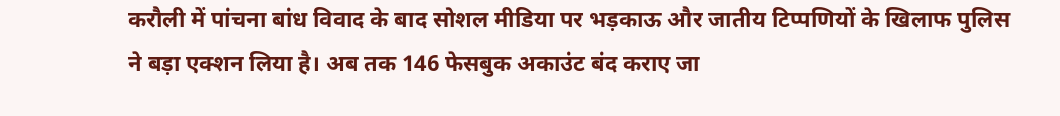करौली में पांचना बांध विवाद के बाद सोशल मीडिया पर भड़काऊ और जातीय टिप्पणियों के खिलाफ पुलिस ने बड़ा एक्शन लिया है। अब तक 146 फेसबुक अकाउंट बंद कराए जा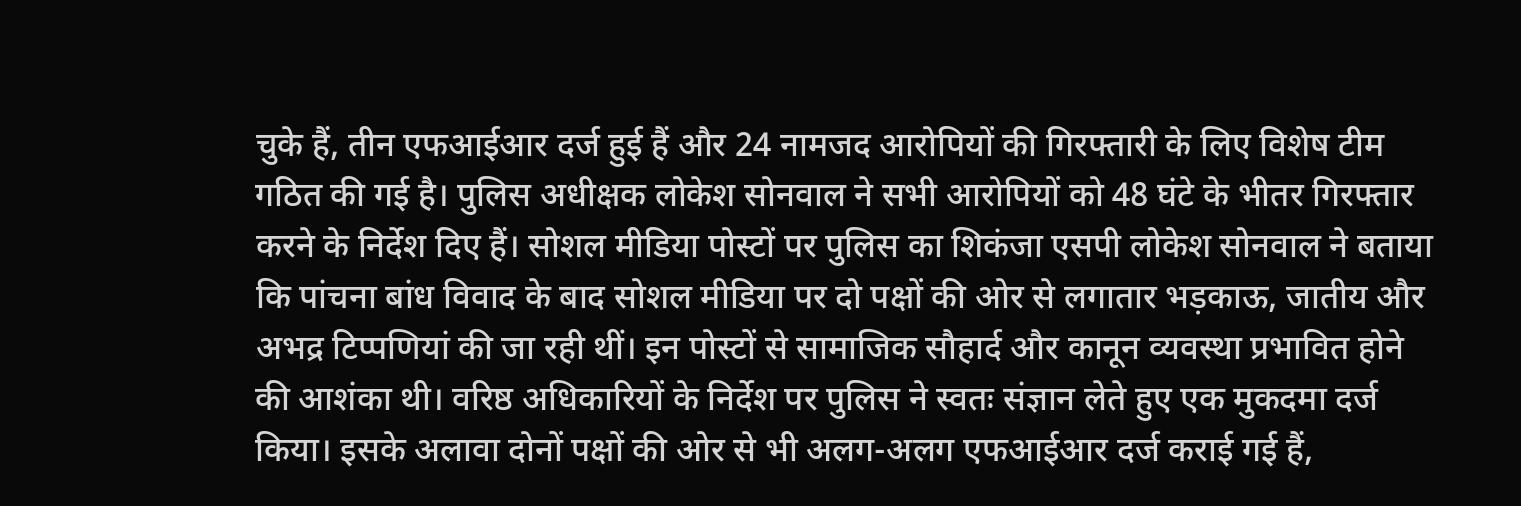चुके हैं, तीन एफआईआर दर्ज हुई हैं और 24 नामजद आरोपियों की गिरफ्तारी के लिए विशेष टीम गठित की गई है। पुलिस अधीक्षक लोकेश सोनवाल ने सभी आरोपियों को 48 घंटे के भीतर गिरफ्तार करने के निर्देश दिए हैं। सोशल मीडिया पोस्टों पर पुलिस का शिकंजा एसपी लोकेश सोनवाल ने बताया कि पांचना बांध विवाद के बाद सोशल मीडिया पर दो पक्षों की ओर से लगातार भड़काऊ, जातीय और अभद्र टिप्पणियां की जा रही थीं। इन पोस्टों से सामाजिक सौहार्द और कानून व्यवस्था प्रभावित होने की आशंका थी। वरिष्ठ अधिकारियों के निर्देश पर पुलिस ने स्वतः संज्ञान लेते हुए एक मुकदमा दर्ज किया। इसके अलावा दोनों पक्षों की ओर से भी अलग-अलग एफआईआर दर्ज कराई गई हैं,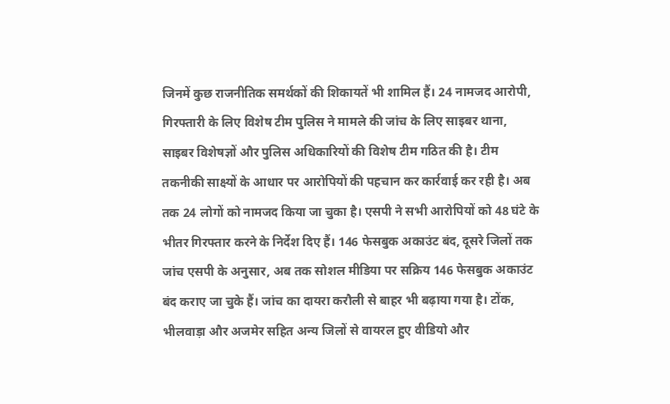जिनमें कुछ राजनीतिक समर्थकों की शिकायतें भी शामिल हैं। 24 नामजद आरोपी, गिरफ्तारी के लिए विशेष टीम पुलिस ने मामले की जांच के लिए साइबर थाना, साइबर विशेषज्ञों और पुलिस अधिकारियों की विशेष टीम गठित की है। टीम तकनीकी साक्ष्यों के आधार पर आरोपियों की पहचान कर कार्रवाई कर रही है। अब तक 24 लोगों को नामजद किया जा चुका है। एसपी ने सभी आरोपियों को 48 घंटे के भीतर गिरफ्तार करने के निर्देश दिए हैं। 146 फेसबुक अकाउंट बंद, दूसरे जिलों तक जांच एसपी के अनुसार, अब तक सोशल मीडिया पर सक्रिय 146 फेसबुक अकाउंट बंद कराए जा चुके हैं। जांच का दायरा करौली से बाहर भी बढ़ाया गया है। टोंक, भीलवाड़ा और अजमेर सहित अन्य जिलों से वायरल हुए वीडियो और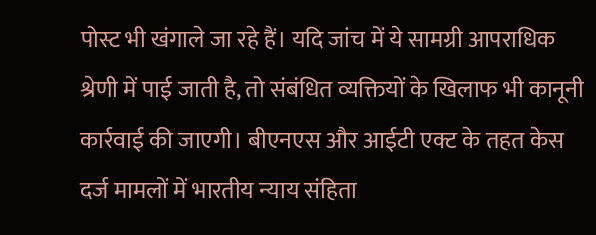पोस्ट भी खंगाले जा रहे हैं। यदि जांच में ये सामग्री आपराधिक श्रेणी में पाई जाती है, तो संबंधित व्यक्तियों के खिलाफ भी कानूनी कार्रवाई की जाएगी। बीएनएस और आईटी एक्ट के तहत केस दर्ज मामलों में भारतीय न्याय संहिता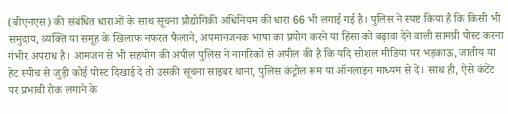(बीएनएस) की संबंधित धाराओं के साथ सूचना प्रौद्योगिकी अधिनियम की धारा 66 भी लगाई गई है। पुलिस ने स्पष्ट किया है कि किसी भी समुदाय, व्यक्ति या समूह के खिलाफ नफरत फैलाने, अपमानजनक भाषा का प्रयोग करने या हिंसा को बढ़ावा देने वाली सामग्री पोस्ट करना गंभीर अपराध है। आमजन से भी सहयोग की अपील पुलिस ने नागरिकों से अपील की है कि यदि सोशल मीडिया पर भड़काऊ, जातीय या हेट स्पीच से जुड़ी कोई पोस्ट दिखाई दे तो उसकी सूचना साइबर थाना, पुलिस कंट्रोल रूम या ऑनलाइन माध्यम से दें। साथ ही, ऐसे कंटेंट पर प्रभावी रोक लगाने के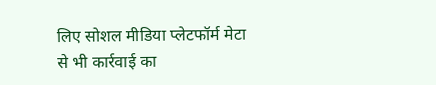लिए सोशल मीडिया प्लेटफॉर्म मेटा से भी कार्रवाई का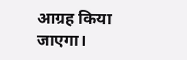आग्रह किया जाएगा।